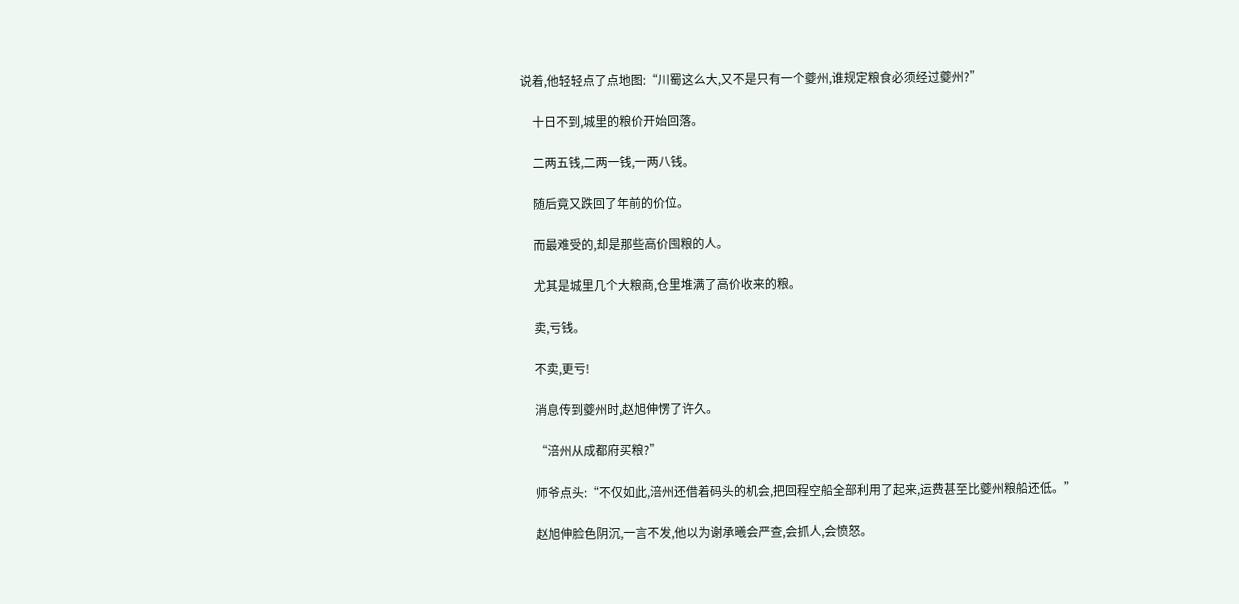说着,他轻轻点了点地图:“川蜀这么大,又不是只有一个夔州,谁规定粮食必须经过夔州?”

    十日不到,城里的粮价开始回落。

    二两五钱,二两一钱,一两八钱。

    随后竟又跌回了年前的价位。

    而最难受的,却是那些高价囤粮的人。

    尤其是城里几个大粮商,仓里堆满了高价收来的粮。

    卖,亏钱。

    不卖,更亏!

    消息传到夔州时,赵旭伸愣了许久。

    “涪州从成都府买粮?”

    师爷点头:“不仅如此,涪州还借着码头的机会,把回程空船全部利用了起来,运费甚至比夔州粮船还低。”

    赵旭伸脸色阴沉,一言不发,他以为谢承曦会严查,会抓人,会愤怒。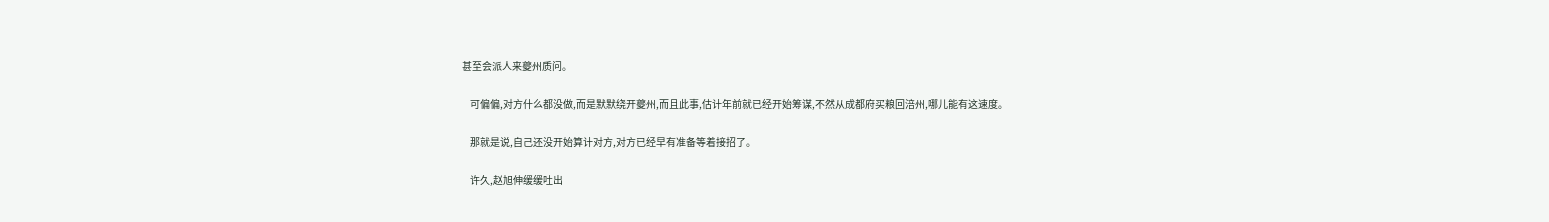甚至会派人来夔州质问。

    可偏偏,对方什么都没做,而是默默绕开夔州,而且此事,估计年前就已经开始筹谋,不然从成都府买粮回涪州,哪儿能有这速度。

    那就是说,自己还没开始算计对方,对方已经早有准备等着接招了。

    许久,赵旭伸缓缓吐出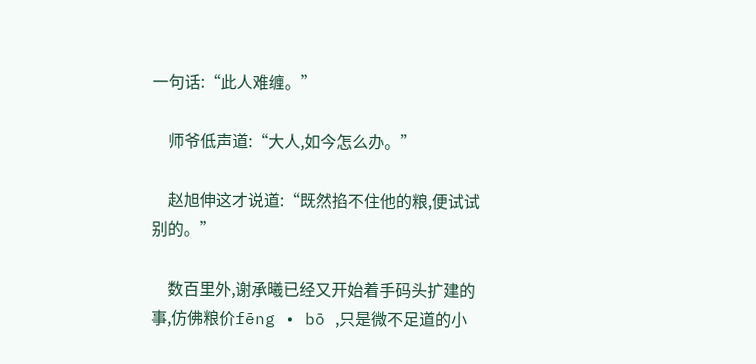一句话:“此人难缠。”

    师爷低声道:“大人,如今怎么办。”

    赵旭伸这才说道:“既然掐不住他的粮,便试试别的。”

    数百里外,谢承曦已经又开始着手码头扩建的事,仿佛粮价fēng • bō ,只是微不足道的小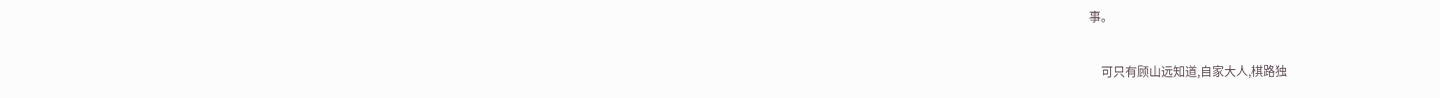事。

    可只有顾山远知道,自家大人,棋路独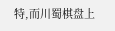特,而川蜀棋盘上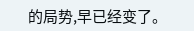的局势,早已经变了。